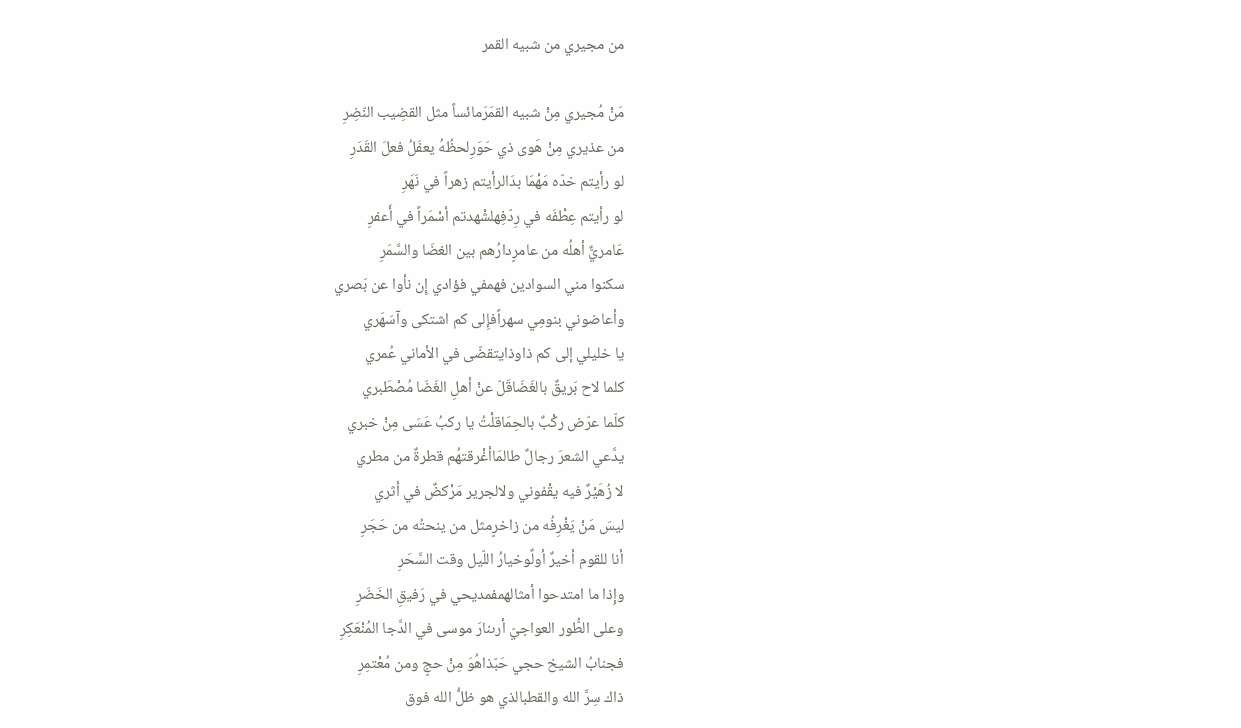من مجيري من شبيه القمر

مَنْ مُجيري مِنْ شبيه القمَرَمائساً مثل القضِيب النّضِرِ
من عذيري مِنْ هَوى ذي حَوَرِلحظُهُ يعفَلُ فعلَ القَدَرِ
لو رأيتم خدّه مَهْمَا بدَالرأيتم زهراً في نَهَرِ
لو رأيتم عِطْفَه في رِدّفِهلشْهدتم أسْمَراً في أَعفرِ
عَامريٌّ أهلُه من عامرٍدارُهم بين الغضَا والسَّمَرِ
سكنوا مني السوادين فهمفي فؤادي إِن نأوا عن بَصري
وأعاضوني بنومِي سهراًفإِلى كم اشتكى وآسَهَري
يا خليلي إلى كم ذاوذايتقضّى في الأماني عُمري
كلما لاح بَريقٌ بالغَضَاقَلّ عنْ أهلِ الغَضَا مُصْطَبري
كلّما عرّض ركْبٌ بالحِمَاقلْتُ يا ركبُ عَسَى مِنْ خبري
يدَّعي الشعرَ رجالٌ طالمَاأغْرقتهُم قطرةٌ من مطري
لا زُهَيْرٌ فيه يقْفوني ولالجرير مَرْكضٌ في أثري
ليسَ مَنْ يَغْرِفُه من زاخرٍمثل من ينحتُه من حَجَرِ
أنا للقوم أخيرٌ أولٌوخيارُ اللّيل وقت السَّحَرِ
وإِذا ما امتدحوا أمثالهمفمديحي في رَفيقِ الخَضَرِ
وعلى الطُّور العواجيّ أرىنارَ موسى في الدَّجا المُنْعَكِرِ
فجنابُ الشيخ حجي حَبّذاهُوَ مِنْ حجٍ ومن مُعْتمِرِ
ذاك سِرَّ الله والقطبالذي هو ظلُّ الله فوق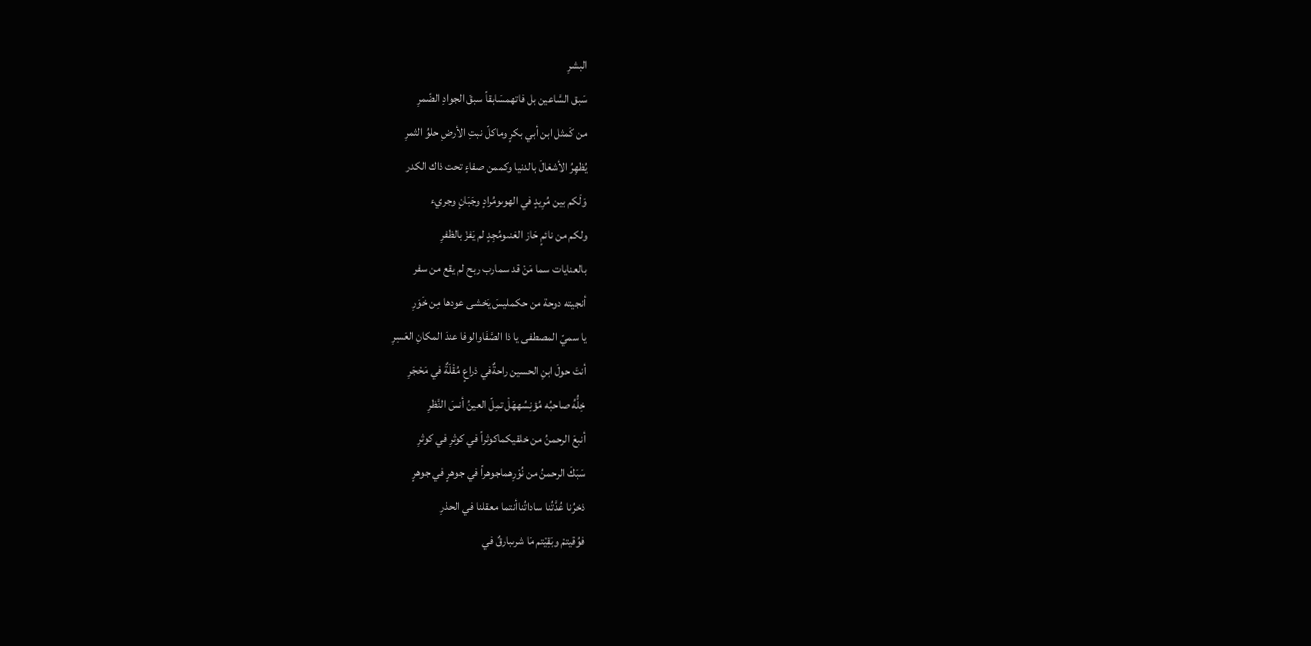البشرِ
سَبق السَّاعين بل فاتهمسَابقاً سبقَ الجوادِ الضّمرِ
من كَمثل ابن أبي بكرٍ وماكلّ نبتِ الأرضِ حلوُ الثمرِ
يُظهِرُ الأشغالَ بالدنيا وكممن صفاءٍ تحت ذاك الكدر
وَلَكم بين مُرِيدٍ في الهوىومُرادٍ وجَبَانٍ وجريء
ولكم من نائمٍ حَاز الغنىومُجِدٍ لم يَفزْ بالظفرِ
بالعنايات سما مَنْ قد سمارب ربح لم يقع من سفر
أنجيته دوحة من حكمليسَ يَخشى عودها مِن خَوَرِ
يا سميّ المصطفى يا ذا الصَّفَاوالوفا عندَ المكانِ العَسِرِ
أنتَ حولَ ابنِ الحسين راحةٌفي ذراعٍ مُقْلَةٌ في مَحْجَرِ
خِلُّهُ صاحبُه مُؤنِسُههَلْ تمِلّ العينُ أنسَ النَّظرِ
أنبعَ الرحمنُ من خلقيكماكوثراً في كوثرِ في كوثرِ
سَبَكَ الرحمنُ من نُوْرِهماجوهراً في جوهرٍ في جوهرٍ
ذخرُنا عُدَّتُنا ساداتُناأنتما معقلنا في الحذرِ
فوُقيتمْ وبَقِيْتم مَا شرىبارقٌ في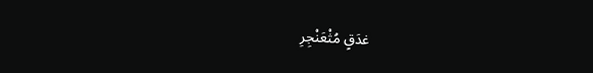غدَقٍ مُثْعَنْجِرِ